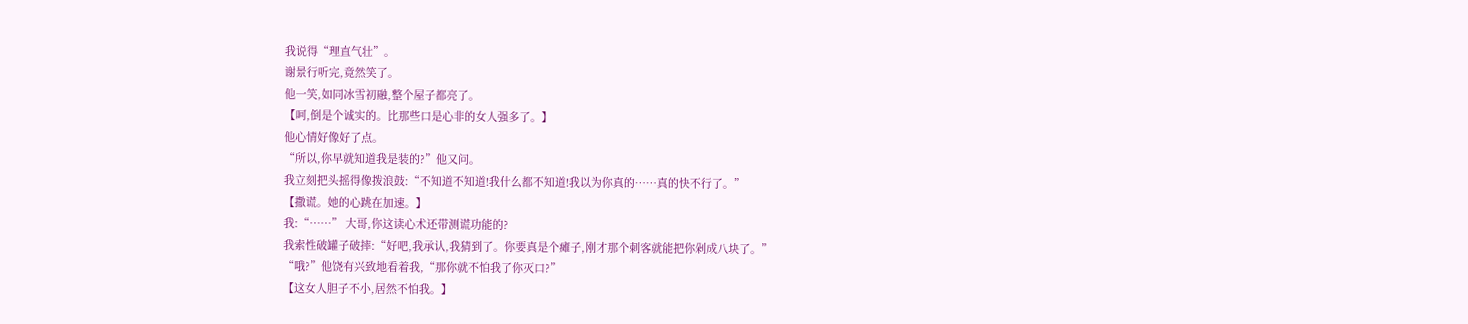我说得“理直气壮”。
谢景行听完,竟然笑了。
他一笑,如同冰雪初融,整个屋子都亮了。
【呵,倒是个诚实的。比那些口是心非的女人强多了。】
他心情好像好了点。
“所以,你早就知道我是装的?”他又问。
我立刻把头摇得像拨浪鼓:“不知道不知道!我什么都不知道!我以为你真的……真的快不行了。”
【撒谎。她的心跳在加速。】
我:“……” 大哥,你这读心术还带测谎功能的?
我索性破罐子破摔:“好吧,我承认,我猜到了。你要真是个瘫子,刚才那个刺客就能把你剁成八块了。”
“哦?”他饶有兴致地看着我,“那你就不怕我了你灭口?”
【这女人胆子不小,居然不怕我。】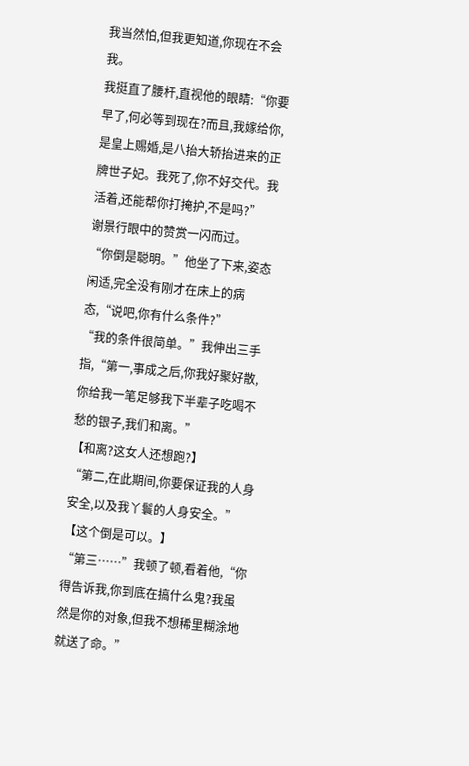我当然怕,但我更知道,你现在不会我。
我挺直了腰杆,直视他的眼睛:“你要早了,何必等到现在?而且,我嫁给你,是皇上赐婚,是八抬大轿抬进来的正牌世子妃。我死了,你不好交代。我活着,还能帮你打掩护,不是吗?”
谢景行眼中的赞赏一闪而过。
“你倒是聪明。”他坐了下来,姿态闲适,完全没有刚才在床上的病态,“说吧,你有什么条件?”
“我的条件很简单。”我伸出三手指,“第一,事成之后,你我好聚好散,你给我一笔足够我下半辈子吃喝不愁的银子,我们和离。”
【和离?这女人还想跑?】
“第二,在此期间,你要保证我的人身安全,以及我丫鬟的人身安全。”
【这个倒是可以。】
“第三……”我顿了顿,看着他,“你得告诉我,你到底在搞什么鬼?我虽然是你的对象,但我不想稀里糊涂地就送了命。”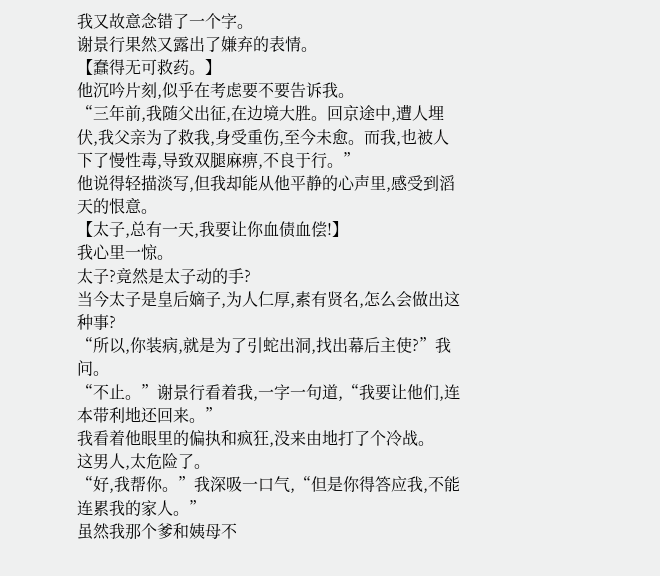我又故意念错了一个字。
谢景行果然又露出了嫌弃的表情。
【蠢得无可救药。】
他沉吟片刻,似乎在考虑要不要告诉我。
“三年前,我随父出征,在边境大胜。回京途中,遭人埋伏,我父亲为了救我,身受重伤,至今未愈。而我,也被人下了慢性毒,导致双腿麻痹,不良于行。”
他说得轻描淡写,但我却能从他平静的心声里,感受到滔天的恨意。
【太子,总有一天,我要让你血债血偿!】
我心里一惊。
太子?竟然是太子动的手?
当今太子是皇后嫡子,为人仁厚,素有贤名,怎么会做出这种事?
“所以,你装病,就是为了引蛇出洞,找出幕后主使?”我问。
“不止。”谢景行看着我,一字一句道,“我要让他们,连本带利地还回来。”
我看着他眼里的偏执和疯狂,没来由地打了个冷战。
这男人,太危险了。
“好,我帮你。”我深吸一口气,“但是你得答应我,不能连累我的家人。”
虽然我那个爹和姨母不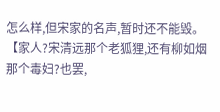怎么样,但宋家的名声,暂时还不能毁。
【家人?宋清远那个老狐狸,还有柳如烟那个毒妇?也罢,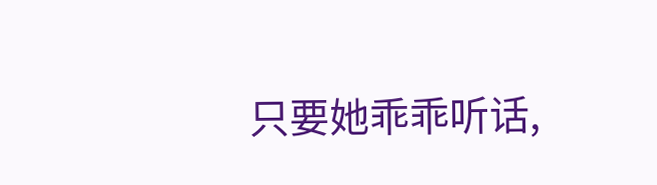只要她乖乖听话,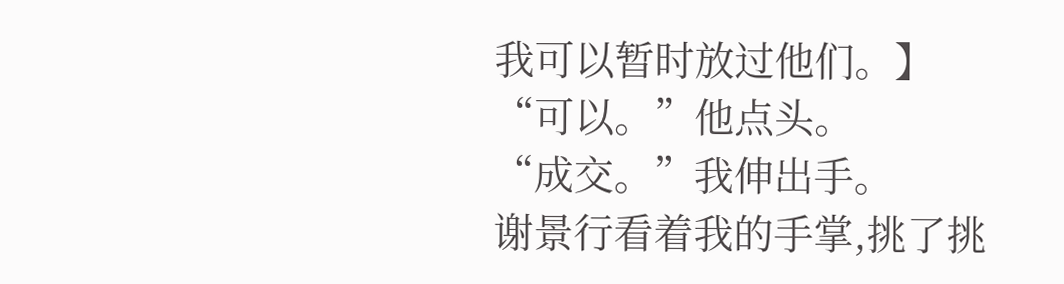我可以暂时放过他们。】
“可以。”他点头。
“成交。”我伸出手。
谢景行看着我的手掌,挑了挑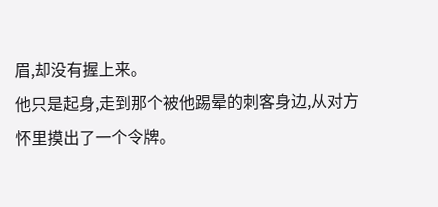眉,却没有握上来。
他只是起身,走到那个被他踢晕的刺客身边,从对方怀里摸出了一个令牌。